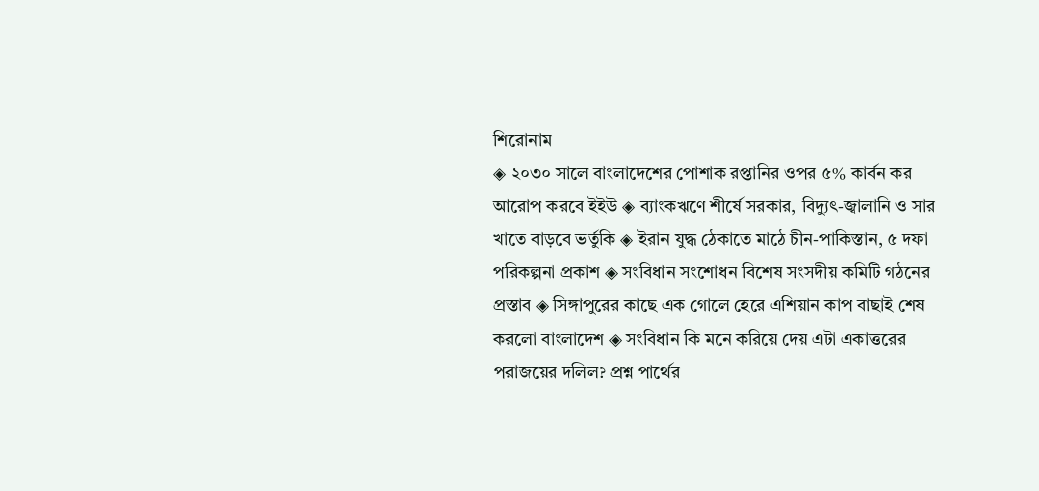শিরোনাম
◈ ২০৩০ সালে বাংলাদেশের পোশাক রপ্তানির ওপর ৫% কার্বন কর আরোপ করবে ইইউ ◈ ব্যাংকঋণে শীর্ষে সরকার, বিদ্যুৎ-জ্বালানি ও সার খাতে বাড়বে ভর্তুকি ◈ ইরান যুদ্ধ ঠেকাতে মাঠে চীন-পাকিস্তান, ৫ দফা পরিকল্পনা প্রকাশ ◈ সংবিধান সংশোধন বিশেষ সংসদীয় কমিটি গঠনের প্রস্তাব ◈ সিঙ্গাপু‌রের কা‌ছে এক গো‌লে হে‌রে এশিয়ান কাপ বাছাই শেষ করলো বাংলাদেশ ◈ সংবিধান কি মনে করিয়ে দেয় এটা একাত্তরের পরাজয়ের দলিল? প্রশ্ন পার্থের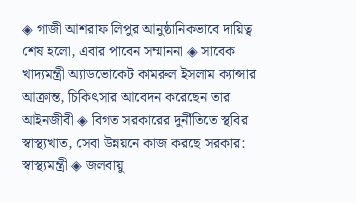◈ গাজী আশরাফ লিপুর আনুষ্ঠানিকভাবে দা‌য়িত্ব শেষ হলো, এবার পা‌বেন সম্মাননা ◈ সাবেক খাদ্যমন্ত্রী অ্যাডভোকেট কামরুল ইসলাম ক্যান্সার আক্রান্ত, চিকিৎসার আবেদন করেছেন তার আইনজীবী ◈ বিগত সরকারের দুর্নীতিতে স্থবির স্বাস্থ্যখাত, সেবা উন্নয়নে কাজ করছে সরকার: স্বাস্থ্যমন্ত্রী ◈ জলবায়ু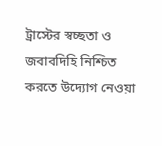ট্রাস্টের স্বচ্ছতা ও জবাবদিহি নিশ্চিত করতে উদ্যোগ নেওয়া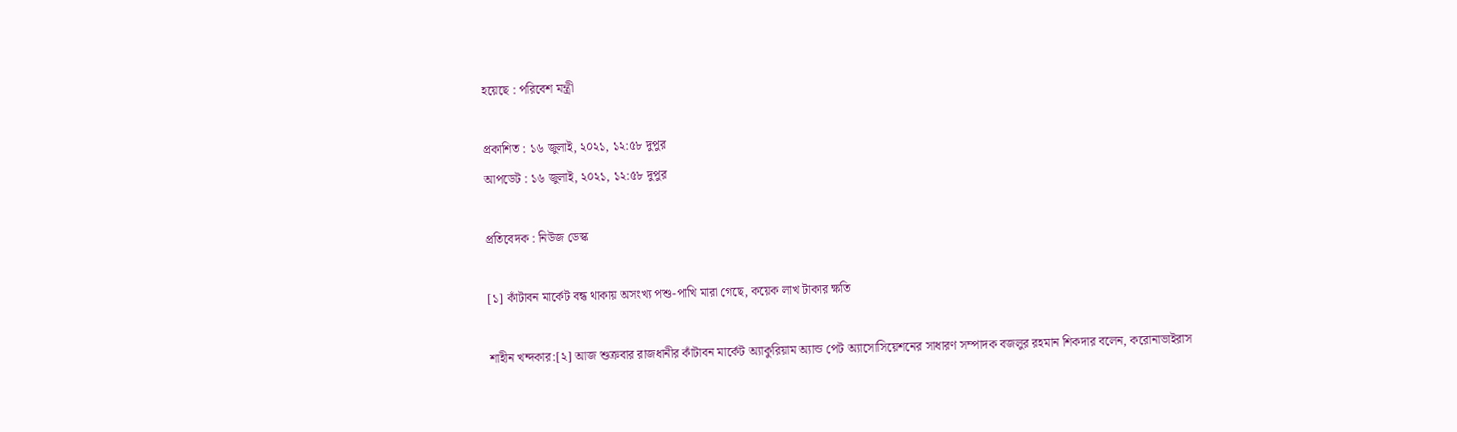হয়েছে : পরিবেশ মন্ত্রী

প্রকাশিত : ১৬ জুলাই, ২০২১, ১২:৫৮ দুপুর
আপডেট : ১৬ জুলাই, ২০২১, ১২:৫৮ দুপুর

প্রতিবেদক : নিউজ ডেস্ক

[১] কাঁটাবন মার্কেট বন্ধ থাকায় অসংখ্য পশু-পাখি মারা গেছে, কয়েক লাখ টাকার ক্ষতি

শাহীন খন্দকার:[২] আজ শুক্রবার রাজধানীর কাঁটাবন মার্কেট অ্যাকুরিয়াম অ্যান্ড পেট অ্যাসোসিয়েশনের সাধারণ সম্পাদক বজলুর রহমান শিকদার বলেন, করোনাভাইরাস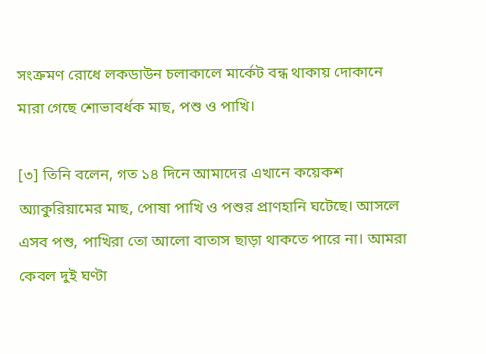সংক্রমণ রোধে লকডাউন চলাকালে মার্কেট বন্ধ থাকায় দোকানে মারা গেছে শোভাবর্ধক মাছ, পশু ও পাখি।

[৩] তিনি বলেন, গত ১৪ দিনে আমাদের এখানে কয়েকশ অ্যাকুরিয়ামের মাছ, পোষা পাখি ও পশুর প্রাণহানি ঘটেছে। আসলে এসব পশু, পাখিরা তো আলো বাতাস ছাড়া থাকতে পারে না। আমরা কেবল দুই ঘণ্টা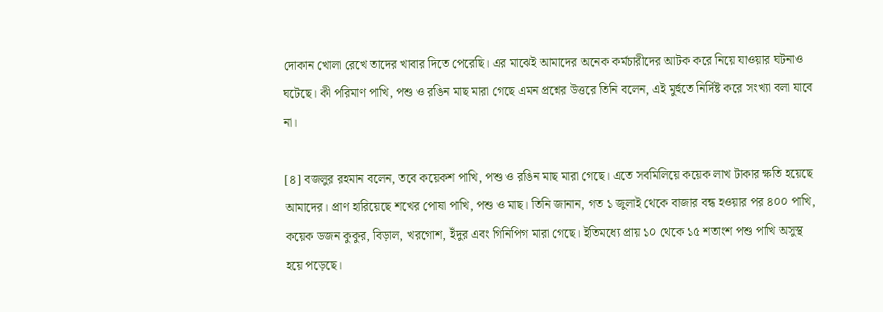দোকান খোলা রেখে তাদের খাবার দিতে পেরেছি। এর মাঝেই আমাদের অনেক কর্মচারীদের আটক করে নিয়ে যাওয়ার ঘটনাও ঘটেছে। কী পরিমাণ পাখি, পশু ও রঙিন মাছ মারা গেছে এমন প্রশ্নের উত্তরে তিনি বলেন, এই মুর্হুতে নির্দিষ্ট করে সংখ্যা বলা যাবে না।

[৪] বজলুর রহমান বলেন, তবে কয়েকশ পাখি, পশু ও রঙিন মাছ মারা গেছে। এতে সবমিলিয়ে কয়েক লাখ টাকার ক্ষতি হয়েছে আমাদের। প্রাণ হারিয়েছে শখের পোষা পাখি, পশু ও মাছ। তিনি জানান, গত ১ জুলাই থেকে বাজার বন্ধ হওয়ার পর ৪০০ পাখি, কয়েক ডজন কুকুর, বিড়াল, খরগোশ, ইঁদুর এবং গিনিপিগ মারা গেছে। ইতিমধ্যে প্রায় ১০ থেকে ১৫ শতাংশ পশু পাখি অসুস্থ হয়ে পড়েছে।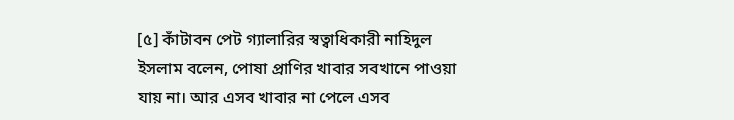[৫] কাঁটাবন পেট গ্যালারির স্বত্বাধিকারী নাহিদুল ইসলাম বলেন, পোষা প্রাণির খাবার সবখানে পাওয়া যায় না। আর এসব খাবার না পেলে এসব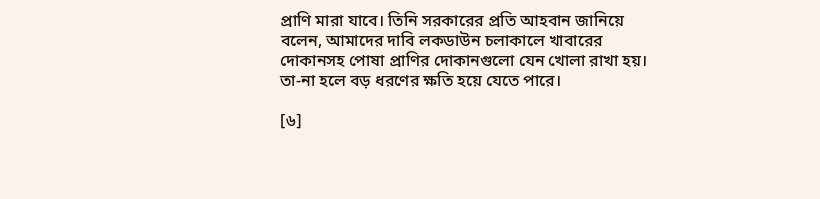প্রাণি মারা যাবে। তিনি সরকারের প্রতি আহবান জানিয়ে বলেন, আমাদের দাবি লকডাউন চলাকালে খাবারের দোকানসহ পোষা প্রাণির দোকানগুলো যেন খোলা রাখা হয়। তা-না হলে বড় ধরণের ক্ষতি হয়ে যেতে পারে।

[৬]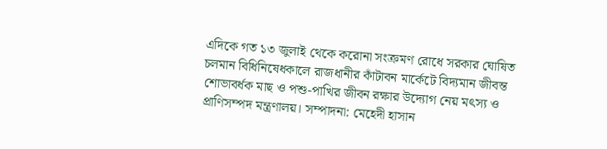এদিকে গত ১৩ জুলাই থেকে করোনা সংক্রমণ রোধে সরকার ঘোষিত চলমান বিধিনিষেধকালে রাজধানীর কাঁটাবন মার্কেটে বিদ্যমান জীবন্ত শোভাবর্ধক মাছ ও পশু-পাখির জীবন রক্ষার উদ্যোগ নেয় মৎস্য ও প্রাণিসম্পদ মন্ত্রণালয়। সম্পাদনা: মেহেদী হাসান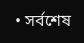• সর্বশেষ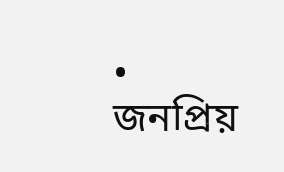• জনপ্রিয়